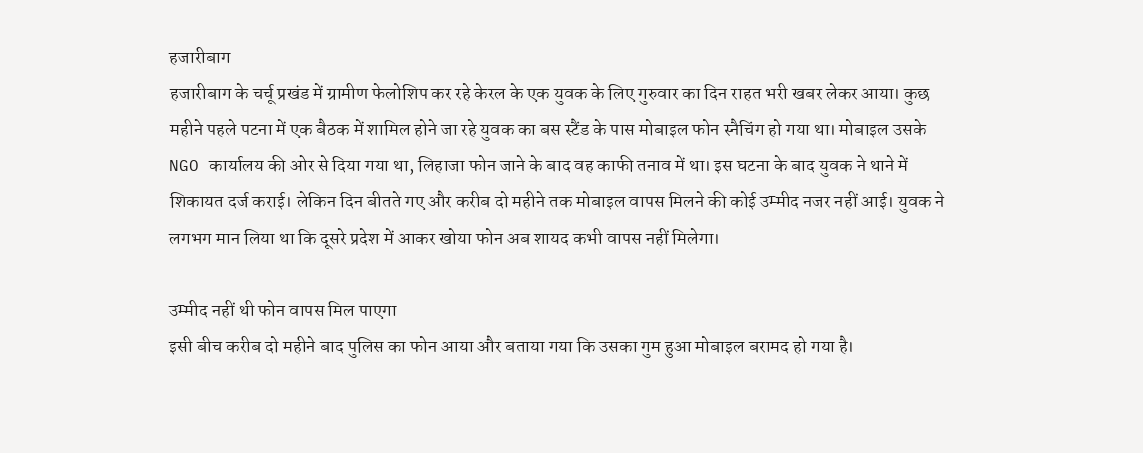हजारीबाग
हजारीबाग के चर्चू प्रखंड में ग्रामीण फेलोशिप कर रहे केरल के एक युवक के लिए गुरुवार का दिन राहत भरी खबर लेकर आया। कुछ महीने पहले पटना में एक बैठक में शामिल होने जा रहे युवक का बस स्टैंड के पास मोबाइल फोन स्नैचिंग हो गया था। मोबाइल उसके NGO कार्यालय की ओर से दिया गया था, लिहाजा फोन जाने के बाद वह काफी तनाव में था। इस घटना के बाद युवक ने थाने में शिकायत दर्ज कराई। लेकिन दिन बीतते गए और करीब दो महीने तक मोबाइल वापस मिलने की कोई उम्मीद नजर नहीं आई। युवक ने लगभग मान लिया था कि दूसरे प्रदेश में आकर खोया फोन अब शायद कभी वापस नहीं मिलेगा।

उम्मीद नहीं थी फोन वापस मिल पाएगा
इसी बीच करीब दो महीने बाद पुलिस का फोन आया और बताया गया कि उसका गुम हुआ मोबाइल बरामद हो गया है।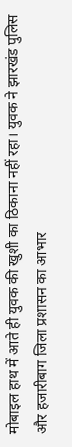मोबाइल हाथ में आते ही युवक की खुशी का ठिकाना नहीं रहा। युवक ने झारखंड पुलिस और हजारीबाग जिला प्रशासन का आभार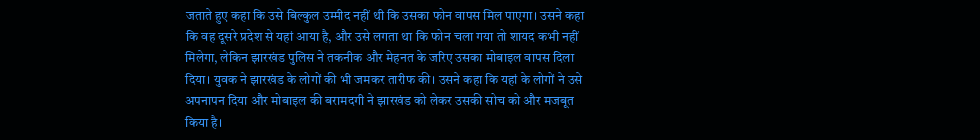जताते हुए कहा कि उसे बिल्कुल उम्मीद नहीं थी कि उसका फोन वापस मिल पाएगा। उसने कहा कि वह दूसरे प्रदेश से यहां आया है, और उसे लगता था कि फोन चला गया तो शायद कभी नहीं मिलेगा, लेकिन झारखंड पुलिस ने तकनीक और मेहनत के जरिए उसका मोबाइल वापस दिला दिया। युवक ने झारखंड के लोगों की भी जमकर तारीफ की। उसने कहा कि यहां के लोगों ने उसे अपनापन दिया और मोबाइल की बरामदगी ने झारखंड को लेकर उसकी सोच को और मजबूत किया है।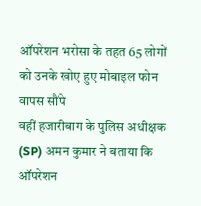ऑपरेशन भरोसा के तहत 65 लोगों को उनके खोए हुए मोबाइल फोन वापस सौंपे
वहीं हजारीबाग के पुलिस अधीक्षक (SP) अमन कुमार ने बताया कि ऑपरेशन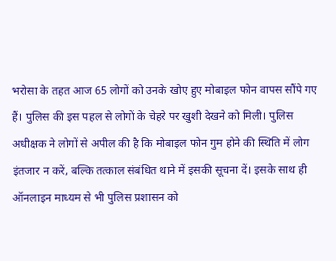भरोसा के तहत आज 65 लोगों को उनके खोए हुए मोबाइल फोन वापस सौंपे गए हैं। पुलिस की इस पहल से लोगों के चेहरे पर खुशी देखने को मिली। पुलिस अधीक्षक ने लोगों से अपील की है कि मोबाइल फोन गुम होने की स्थिति में लोग इंतजार न करें, बल्कि तत्काल संबंधित थाने में इसकी सूचना दें। इसके साथ ही ऑनलाइन माध्यम से भी पुलिस प्रशासन को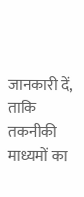जानकारी दें, ताकि तकनीकी माध्यमों का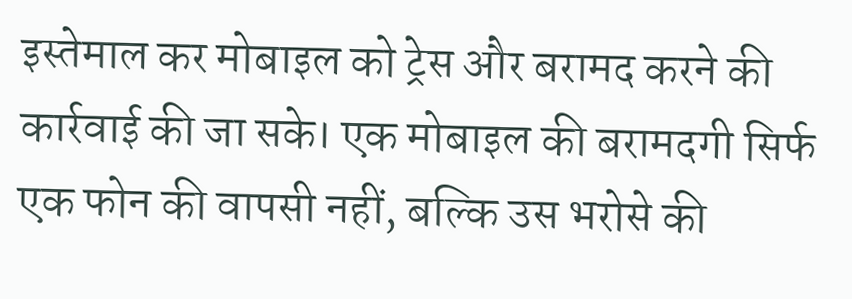इस्तेमाल कर मोबाइल को ट्रेस और बरामद करने की कार्रवाई की जा सके। एक मोबाइल की बरामदगी सिर्फ एक फोन की वापसी नहीं, बल्कि उस भरोसे की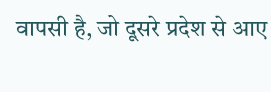वापसी है, जो दूसरे प्रदेश से आए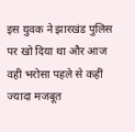इस युवक ने झारखंड पुलिस पर खो दिया था और आज वही भरोसा पहले से कहीं ज्यादा मजबूत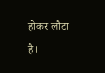होकर लौटा है।